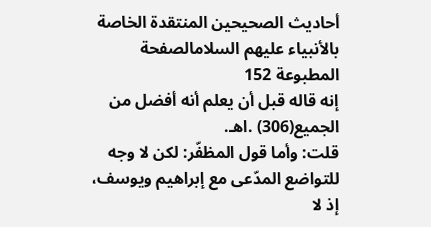أحاديث الصحيحين المنتقدة الخاصة بالأنبياء عليهم السلامالصفحة المطبوعة 152
إنه قاله قبل أن يعلم أنه أفضل من الجميع(306) .اهـ.
قلت: وأما قول المظفّر: لكن لا وجه للتواضع المدّعى مع إبراهيم ويوسف، إذ لا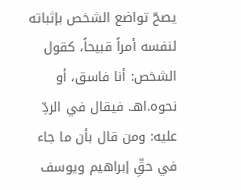يصحّ تواضع الشخص بإثباته لنفسه أمراً قبيحاً، كقول الشخص: أنا فاسق، أو نحوه.اهـ. فيقال في الردِّ عليه: ومن قال بأن ما جاء في حقِّ إبراهيم ويوسف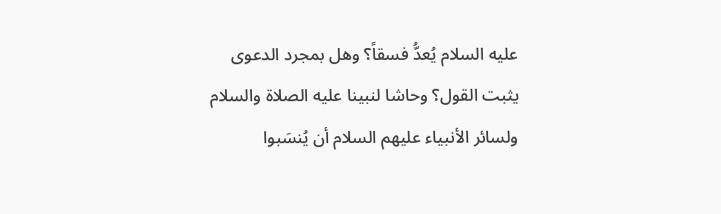عليه السلام يُعدُّ فسقاً؟ وهل بمجرد الدعوى يثبت القول؟ وحاشا لنبينا عليه الصلاة والسلام ولسائر الأنبياء عليهم السلام أن يُنسَبوا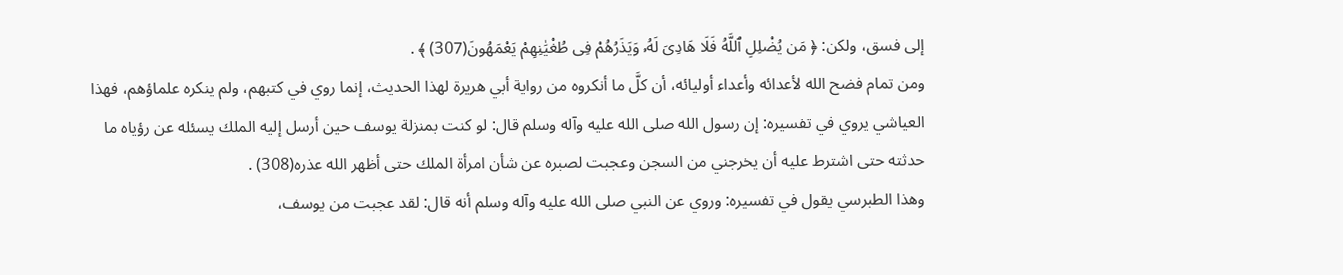إلى فسق، ولكن: ﴿ مَن يُضْلِلِ ٱللَّهُ فَلَا هَادِىَ لَهُۥ وَيَذَرُهُمْ فِى طُغْيَٰنِهِمْ يَعْمَهُونَ(307) ﴾ .
ومن تمام فضح الله لأعدائه وأعداء أوليائه، أن كلَّ ما أنكروه من رواية أبي هريرة لهذا الحديث، إنما روي في كتبهم، ولم ينكره علماؤهم، فهذا العياشي يروي في تفسيره: إن رسول الله صلى الله عليه وآله وسلم قال: لو كنت بمنزلة يوسف حين أرسل إليه الملك يسئله عن رؤياه ما حدثته حتى اشترط عليه أن يخرجني من السجن وعجبت لصبره عن شأن امرأة الملك حتى أظهر الله عذره(308) .
وهذا الطبرسي يقول في تفسيره: وروي عن النبي صلى الله عليه وآله وسلم أنه قال: لقد عجبت من يوسف،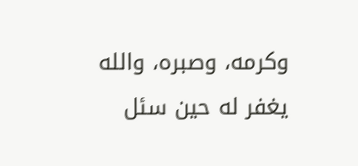وكرمه، وصبره، والله يغفر له حين سئل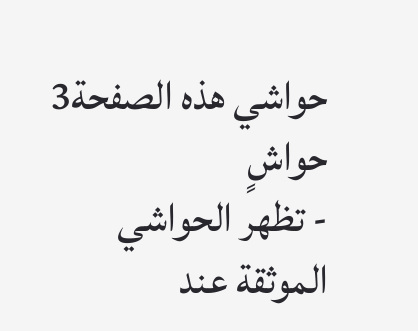حواشي هذه الصفحة3 حواشٍ
- تظهر الحواشي الموثقة عند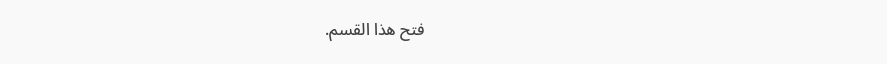فتح هذا القسم.